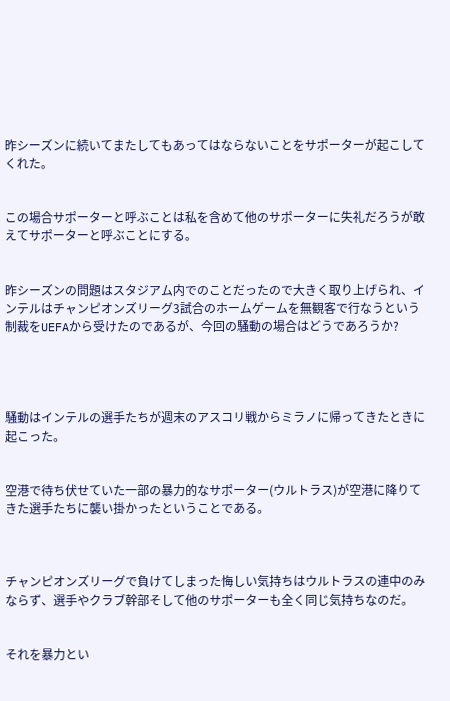昨シーズンに続いてまたしてもあってはならないことをサポーターが起こしてくれた。


この場合サポーターと呼ぶことは私を含めて他のサポーターに失礼だろうが敢えてサポーターと呼ぶことにする。


昨シーズンの問題はスタジアム内でのことだったので大きく取り上げられ、インテルはチャンピオンズリーグ3試合のホームゲームを無観客で行なうという制裁をUEFAから受けたのであるが、今回の騒動の場合はどうであろうか?




騒動はインテルの選手たちが週末のアスコリ戦からミラノに帰ってきたときに起こった。


空港で待ち伏せていた一部の暴力的なサポーター(ウルトラス)が空港に降りてきた選手たちに襲い掛かったということである。



チャンピオンズリーグで負けてしまった悔しい気持ちはウルトラスの連中のみならず、選手やクラブ幹部そして他のサポーターも全く同じ気持ちなのだ。


それを暴力とい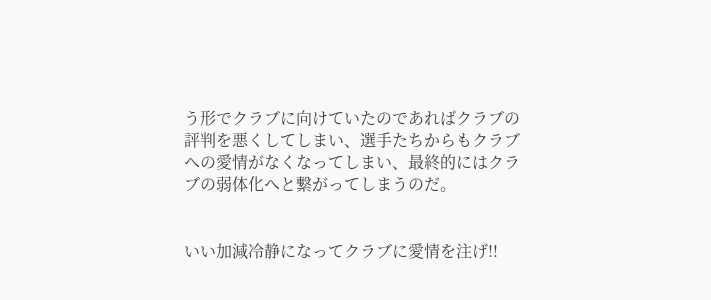う形でクラブに向けていたのであればクラブの評判を悪くしてしまい、選手たちからもクラブへの愛情がなくなってしまい、最終的にはクラブの弱体化へと繋がってしまうのだ。


いい加減冷静になってクラブに愛情を注げ!!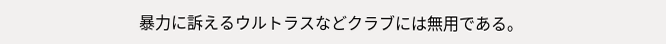暴力に訴えるウルトラスなどクラブには無用である。